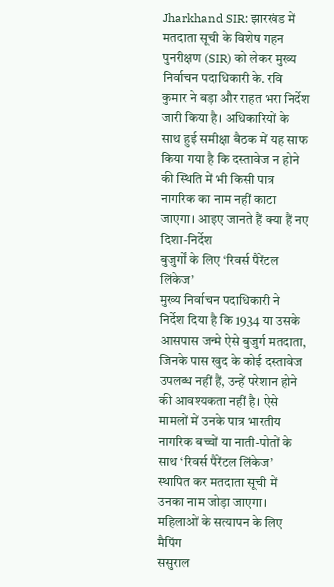Jharkhand SIR: झारखंड में मतदाता सूची के विशेष गहन पुनरीक्षण (SIR) को लेकर मुख्य निर्वाचन पदाधिकारी के. रवि कुमार ने बड़ा और राहत भरा निर्देश जारी किया है। अधिकारियों के साथ हुई समीक्षा बैठक में यह साफ किया गया है कि दस्तावेज न होने की स्थिति में भी किसी पात्र नागरिक का नाम नहीं काटा जाएगा। आइए जानते हैं क्या हैं नए दिशा-निर्देश
बुजुर्गों के लिए ‘रिवर्स पैरेंटल लिंकेज’
मुख्य निर्वाचन पदाधिकारी ने निर्देश दिया है कि 1934 या उसके आसपास जन्मे ऐसे बुजुर्ग मतदाता, जिनके पास खुद के कोई दस्तावेज उपलब्ध नहीं हैं, उन्हें परेशान होने की आवश्यकता नहीं है। ऐसे मामलों में उनके पात्र भारतीय नागरिक बच्चों या नाती-पोतों के साथ ‘रिवर्स पैरेंटल लिंकेज’ स्थापित कर मतदाता सूची में उनका नाम जोड़ा जाएगा।
महिलाओं के सत्यापन के लिए मैपिंग
ससुराल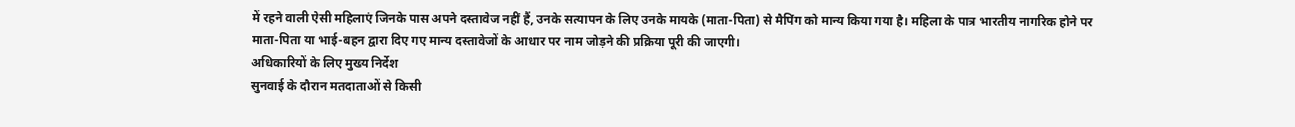में रहने वाली ऐसी महिलाएं जिनके पास अपने दस्तावेज नहीं हैं, उनके सत्यापन के लिए उनके मायके (माता-पिता) से मैपिंग को मान्य किया गया है। महिला के पात्र भारतीय नागरिक होने पर माता-पिता या भाई-बहन द्वारा दिए गए मान्य दस्तावेजों के आधार पर नाम जोड़ने की प्रक्रिया पूरी की जाएगी।
अधिकारियों के लिए मुख्य निर्देश
सुनवाई के दौरान मतदाताओं से किसी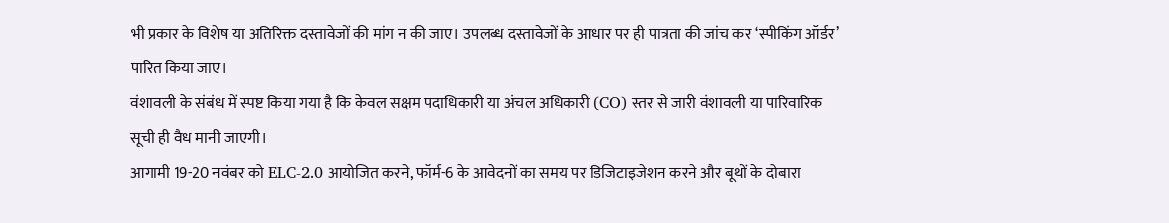भी प्रकार के विशेष या अतिरिक्त दस्तावेजों की मांग न की जाए। उपलब्ध दस्तावेजों के आधार पर ही पात्रता की जांच कर ‘स्पीकिंग ऑर्डर’ पारित किया जाए।
वंशावली के संबंध में स्पष्ट किया गया है कि केवल सक्षम पदाधिकारी या अंचल अधिकारी (CO) स्तर से जारी वंशावली या पारिवारिक सूची ही वैध मानी जाएगी।
आगामी 19-20 नवंबर को ELC-2.0 आयोजित करने, फॉर्म-6 के आवेदनों का समय पर डिजिटाइजेशन करने और बूथों के दोबारा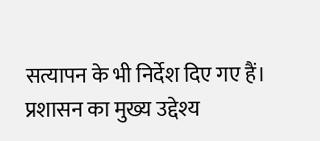सत्यापन के भी निर्देश दिए गए हैं।
प्रशासन का मुख्य उद्देश्य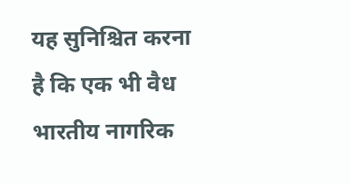यह सुनिश्चित करना है कि एक भी वैध भारतीय नागरिक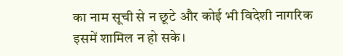का नाम सूची से न छूटे और कोई भी विदेशी नागरिक इसमें शामिल न हो सके।